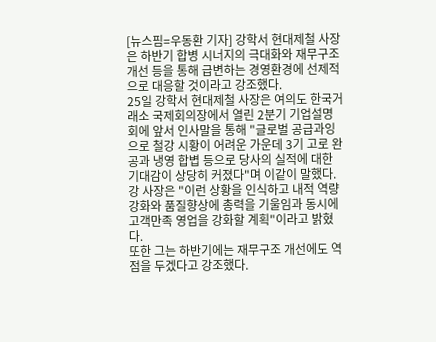[뉴스핌=우동환 기자] 강학서 현대제철 사장은 하반기 합병 시너지의 극대화와 재무구조 개선 등을 통해 급변하는 경영환경에 선제적으로 대응할 것이라고 강조했다.
25일 강학서 현대제철 사장은 여의도 한국거래소 국제회의장에서 열린 2분기 기업설명회에 앞서 인사말을 통해 "글로벌 공급과잉으로 철강 시황이 어려운 가운데 3기 고로 완공과 냉영 합볍 등으로 당사의 실적에 대한 기대감이 상당히 커졌다"며 이같이 말했다.
강 사장은 "이런 상황을 인식하고 내적 역량 강화와 품질향상에 총력을 기울임과 동시에 고객만족 영업을 강화할 계획"이라고 밝혔다.
또한 그는 하반기에는 재무구조 개선에도 역점을 두겠다고 강조했다.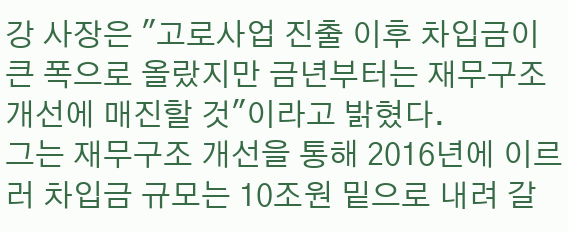강 사장은 "고로사업 진출 이후 차입금이 큰 폭으로 올랐지만 금년부터는 재무구조 개선에 매진할 것"이라고 밝혔다.
그는 재무구조 개선을 통해 2016년에 이르러 차입금 규모는 10조원 밑으로 내려 갈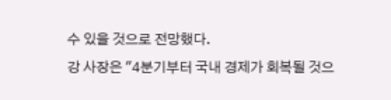수 있을 것으로 전망했다.
강 사장은 "4분기부터 국내 경제가 회복될 것으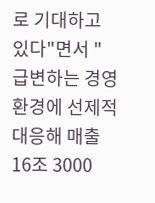로 기대하고 있다"면서 "급변하는 경영환경에 선제적 대응해 매출 16조 3000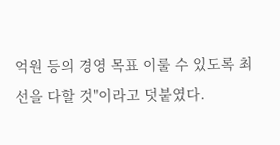억원 등의 경영 목표 이룰 수 있도록 최선을 다할 것"이라고 덧붙였다.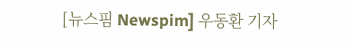[뉴스핌 Newspim] 우동환 기자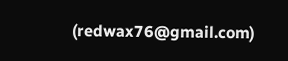(redwax76@gmail.com)